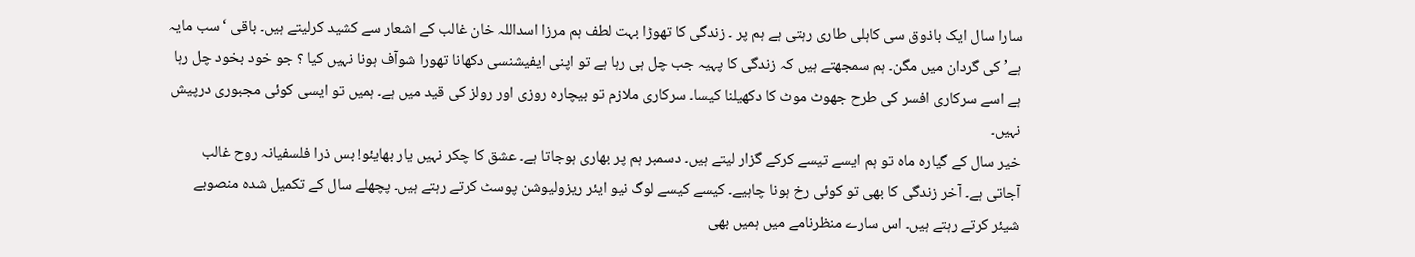سارا سال ایک باذوق سی کاہلی طاری رہتی ہے ہم پر ۔ زندگی کا تھوڑا بہت لطف ہم مرزا اسداللہ خان غالب کے اشعار سے کشید کرلیتے ہیں۔ باقی ‘سب مایہ ہے’ کی گردان میں مگن۔ ہم سمجھتے ہیں کہ زندگی کا پہیہ جب چل ہی رہا ہے تو اپنی ایفیشنسی دکھانا تھورا شوآف ہونا نہیں کیا ؟ جو خود بخود چل رہا ہے اسے سرکاری افسر کی طرح جھوٹ موٹ کا دکھیلنا کیسا۔ سرکاری ملازم تو بیچارہ روزی اور رولز کی قید میں ہے۔ ہمیں تو ایسی کوئی مجبوری درپیش نہیں۔
خیر سال کے گیارہ ماہ تو ہم ایسے تیسے کرکے گزار لیتے ہیں۔ دسمبر ہم پر بھاری ہوجاتا ہے۔ عشق کا چکر نہیں یار بھایئو! بس ذرا فلسفیانہ روح غالب آجاتی ہے۔ آخر زندگی کا بھی تو کوئی رخ ہونا چاہیے۔ کیسے کیسے لوگ نیو ایئر ریزولیوشن پوسٹ کرتے رہتے ہیں۔ پچھلے سال کے تکمیل شدہ منصوبے شیئر کرتے رہتے ہیں۔ اس سارے منظرنامے میں ہمیں بھی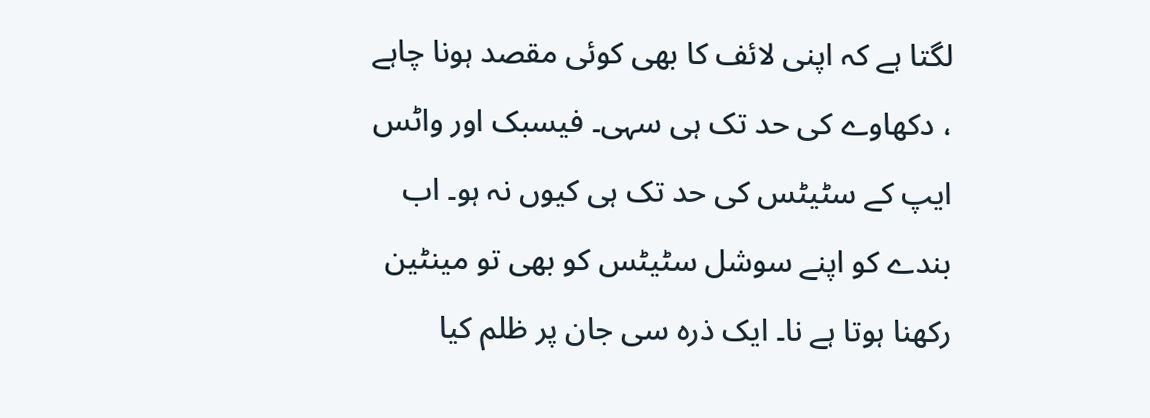لگتا ہے کہ اپنی لائف کا بھی کوئی مقصد ہونا چاہے ، دکھاوے کی حد تک ہی سہی۔ فیسبک اور واٹس ایپ کے سٹیٹس کی حد تک ہی کیوں نہ ہو۔ اب بندے کو اپنے سوشل سٹیٹس کو بھی تو مینٹین رکھنا ہوتا ہے نا۔ ایک ذرہ سی جان پر ظلم کیا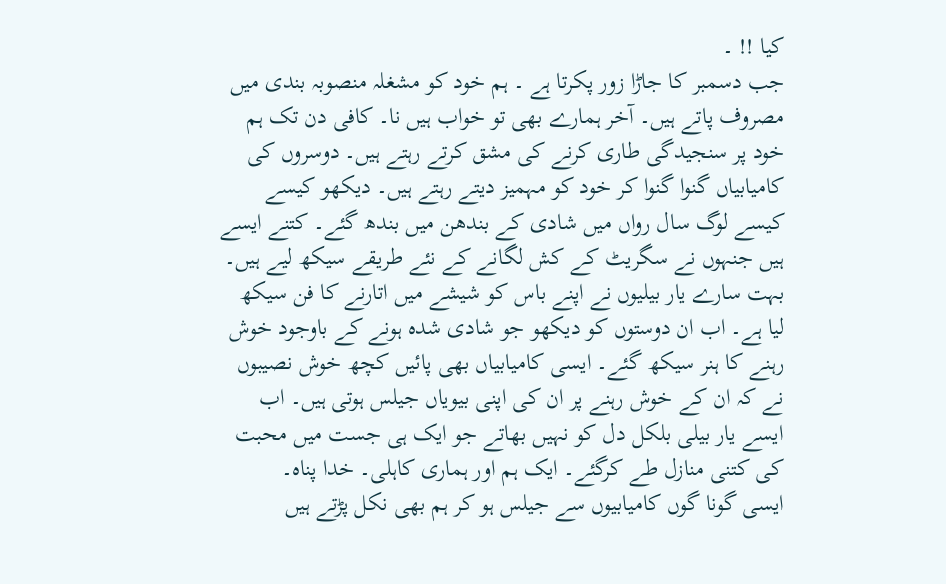کیا !! ۔
جب دسمبر کا جاڑا زور پکرتا ہے ۔ ہم خود کو مشغلہ منصوبہ بندی میں مصروف پاتے ہیں۔ آخر ہمارے بھی تو خواب ہیں نا۔ کافی دن تک ہم خود پر سنجیدگی طاری کرنے کی مشق کرتے رہتے ہیں۔ دوسروں کی کامیابیاں گنوا گنوا کر خود کو مہمیز دیتے رہتے ہیں۔ دیکھو کیسے کیسے لوگ سال رواں میں شادی کے بندھن میں بندھ گئے۔ کتنے ایسے ہیں جنہوں نے سگریٹ کے کش لگانے کے نئے طریقے سیکھ لیے ہیں۔ بہت سارے یار بیلیوں نے اپنے باس کو شیشے میں اتارنے کا فن سیکھ لیا ہے۔ اب ان دوستوں کو دیکھو جو شادی شدہ ہونے کے باوجود خوش رہنے کا ہنر سیکھ گئے۔ ایسی کامیابیاں بھی پائیں کچھ خوش نصیبوں نے کہ ان کے خوش رہنے پر ان کی اپنی بیویاں جیلس ہوتی ہیں۔ اب ایسے یار بیلی بلکل دل کو نہیں بھاتے جو ایک ہی جست میں محبت کی کتنی منازل طے کرگئے۔ ایک ہم اور ہماری کاہلی۔ خدا پناہ۔
ایسی گونا گوں کامیابیوں سے جیلس ہو کر ہم بھی نکل پڑتے ہیں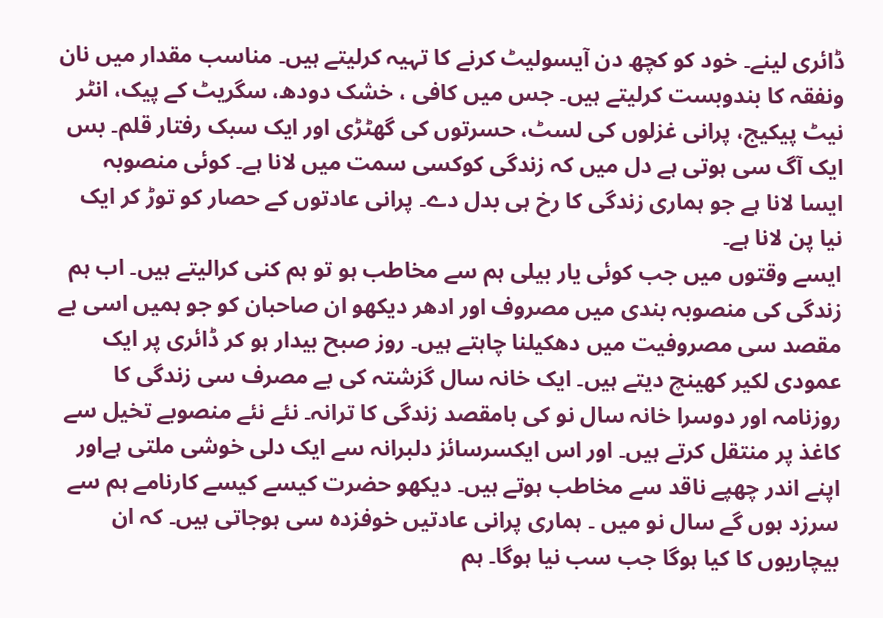ڈائری لینے۔ خود کو کچھ دن آیسولیٹ کرنے کا تہیہ کرلیتے ہیں۔ مناسب مقدار میں نان ونفقہ کا بندوبست کرلیتے ہیں۔ جس میں کافی ، خشک دودھ، سگریٹ کے پیک، انٹر نیٹ پیکیج، پرانی غزلوں کی لسٹ، حسرتوں کی گھٹڑی اور ایک سبک رفتار قلم۔ بس ایک آگ سی ہوتی ہے دل میں کہ زندگی کوکسی سمت میں لانا ہے۔ کوئی منصوبہ ایسا لانا ہے جو ہماری زندگی کا رخ ہی بدل دے۔ پرانی عادتوں کے حصار کو توڑ کر ایک نیا پن لانا ہے۔
ایسے وقتوں میں جب کوئی یار بیلی ہم سے مخاطب ہو تو ہم کنی کرالیتے ہیں۔ اب ہم زندگی کی منصوبہ بندی میں مصروف اور ادھر دیکھو ان صاحبان کو جو ہمیں اسی بے مقصد سی مصروفیت میں دھکیلنا چاہتے ہیں۔ روز صبح بیدار ہو کر ڈائری پر ایک عمودی لکیر کھینچ دیتے ہیں۔ ایک خانہ سال گزشتہ کی بے مصرف سی زندگی کا روزنامہ اور دوسرا خانہ سال نو کی بامقصد زندگی کا ترانہ۔ نئے نئے منصوبے تخیل سے کاغذ پر منتقل کرتے ہیں۔ اور اس ایکسرسائز دلبرانہ سے ایک دلی خوشی ملتی ہےاور اپنے اندر چھپے ناقد سے مخاطب ہوتے ہیں۔ دیکھو حضرت کیسے کیسے کارنامے ہم سے سرزد ہوں گے سال نو میں ۔ ہماری پرانی عادتیں خوفزدہ سی ہوجاتی ہیں۔ کہ ان بیچاریوں کا کیا ہوگا جب سب نیا ہوگا۔ ہم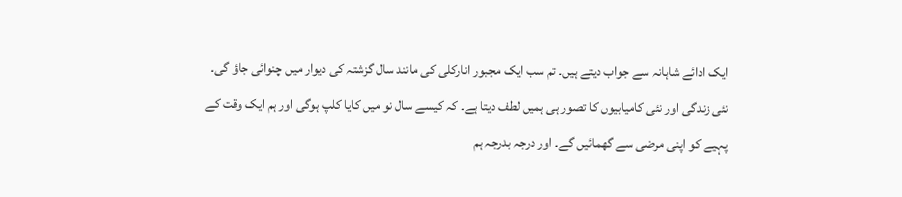ایک ادائے شاہانہ سے جواب دیتے ہیں۔ تم سب ایک مجبور انارکلی کی مانند سال گزشتہ کی دیوار میں چنوائی جاؤ گی۔
نئی زندگی اور نئی کامیابیوں کا تصور ہی ہمیں لطف دیتا ہے۔ کہ کیسے سال نو میں کایا کلپ ہوگی اور ہم ایک وقت کے پہیے کو اپنی مرضی سے گھمائیں گے۔ اور درجہ بدرجہ ہم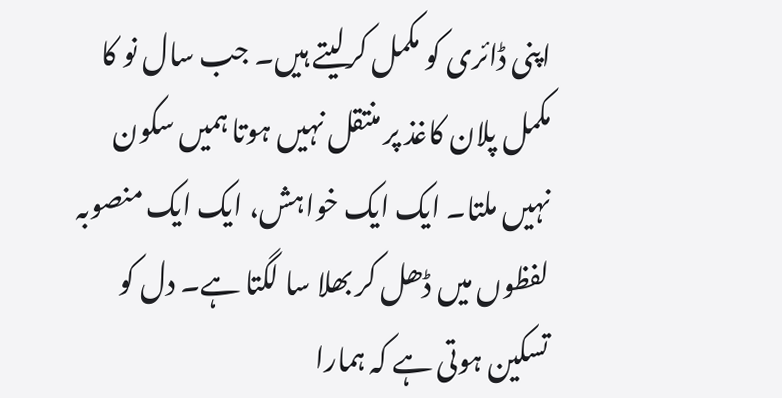اپنی ڈائری کو مکمل کرلیتے ہیں۔ جب سال نو کا مکمل پلان کاغذ پر منتقل نہیں ہوتا ہمیں سکون نہیں ملتا۔ ایک ایک خواہش، ایک ایک منصوبہ لفظوں میں ڈھل کر بھلا سا لگتا ہے۔ دل کو تسکین ہوتی ہے کہ ہمارا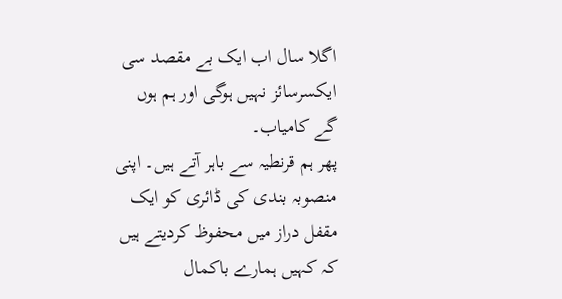اگلا سال اب ایک بے مقصد سی ایکسرسائز نہیں ہوگی اور ہم ہوں گے کامیاب۔
پھر ہم قرنطیہ سے باہر آتے ہیں۔ اپنی منصوبہ بندی کی ڈائری کو ایک مقفل دراز میں محفوظ کردیتے ہیں کہ کہیں ہمارے باکمال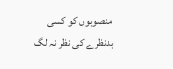منصوبوں کو کسی بدنظرے کی نظر نہ لگ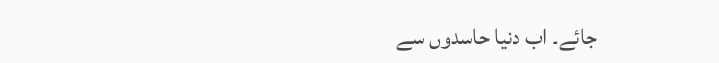جائے۔ اب دنیا حاسدوں سے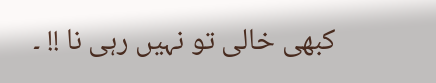کبھی خالی تو نہیں رہی نا !! ۔